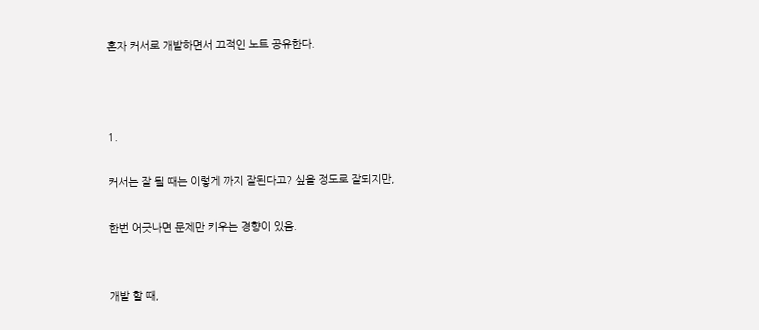혼자 커서로 개발하면서 끄적인 노트 공유한다.



1.

커서는 잘 될 때는 이렇게 까지 잘된다고? 싶을 정도로 잘되지만,

한번 어긋나면 문제만 키우는 경향이 있음.


개발 할 때,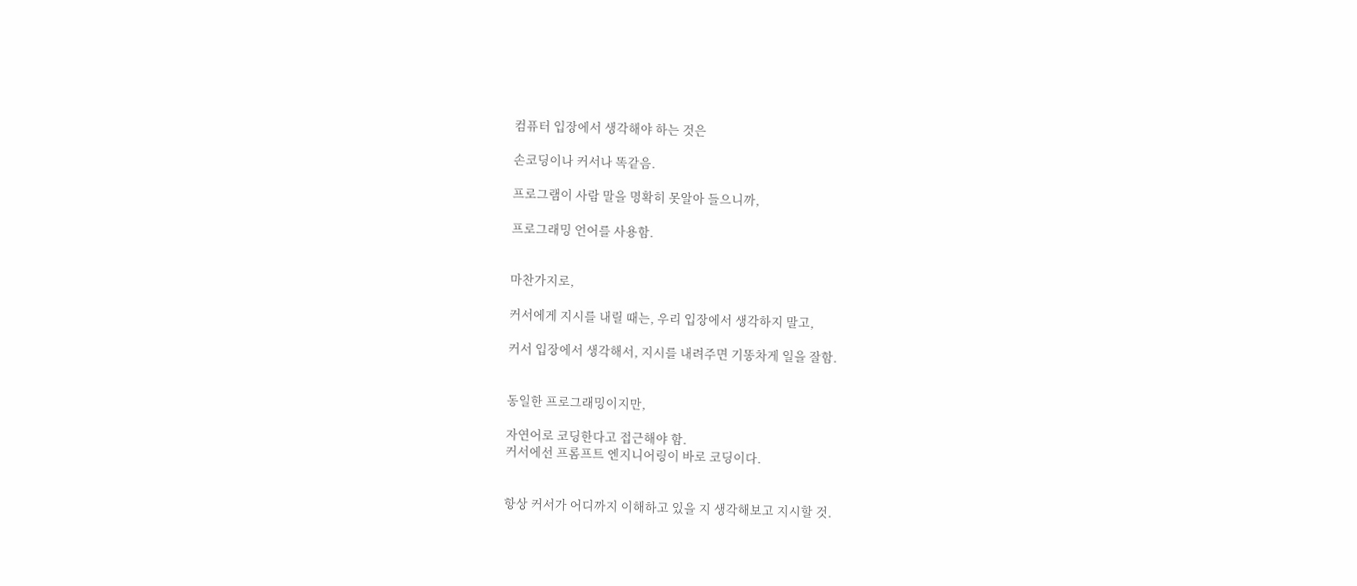컴퓨터 입장에서 생각해야 하는 것은

손코딩이나 커서나 똑같음.

프로그램이 사람 말을 명확히 못알아 들으니까,

프로그래밍 언어를 사용함.


마찬가지로,

커서에게 지시를 내릴 때는, 우리 입장에서 생각하지 말고,

커서 입장에서 생각해서, 지시를 내려주면 기똥차게 일을 잘함.


동일한 프로그래밍이지만,

자연어로 코딩한다고 접근해야 함.
커서에선 프롬프트 엔지니어링이 바로 코딩이다.


항상 커서가 어디까지 이해하고 있을 지 생각해보고 지시할 것.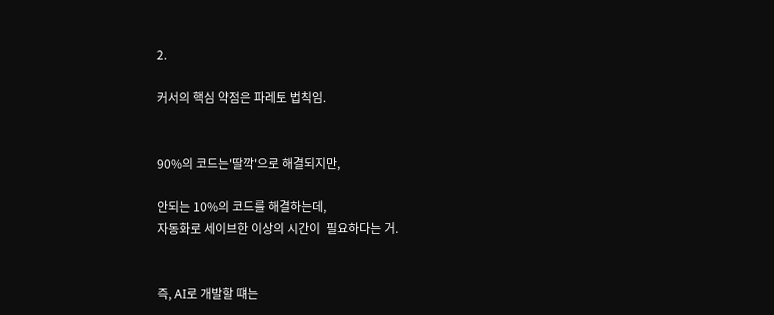2.

커서의 핵심 약점은 파레토 법칙임.


90%의 코드는'딸깍'으로 해결되지만,

안되는 10%의 코드를 해결하는데,
자동화로 세이브한 이상의 시간이  필요하다는 거.


즉, AI로 개발할 떄는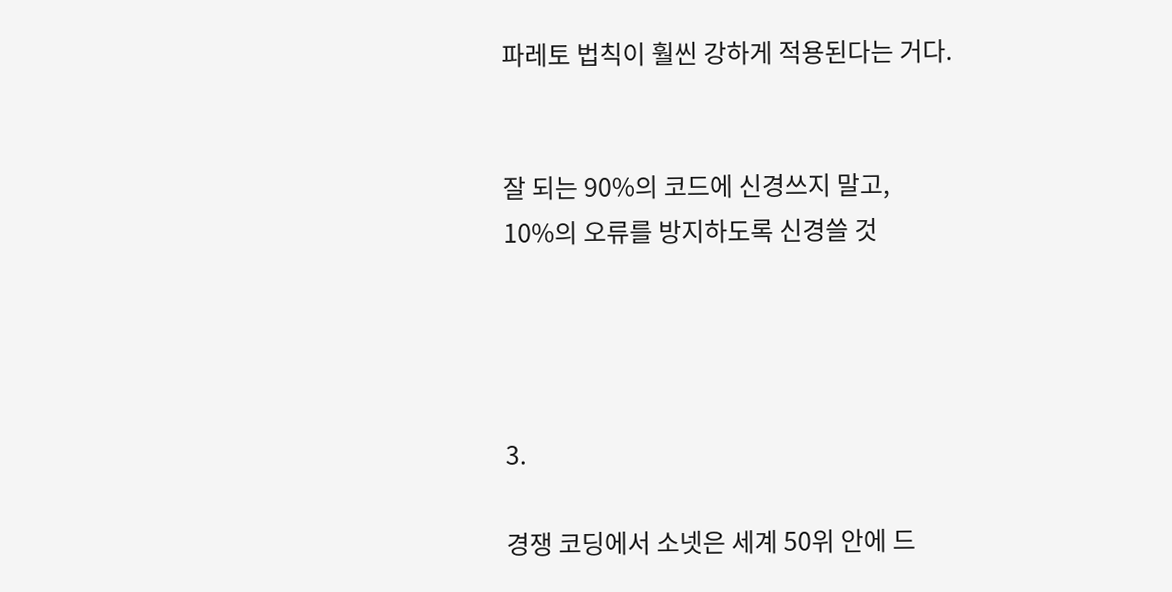파레토 법칙이 훨씬 강하게 적용된다는 거다.


잘 되는 90%의 코드에 신경쓰지 말고,
10%의 오류를 방지하도록 신경쓸 것




3.

경쟁 코딩에서 소넷은 세계 50위 안에 드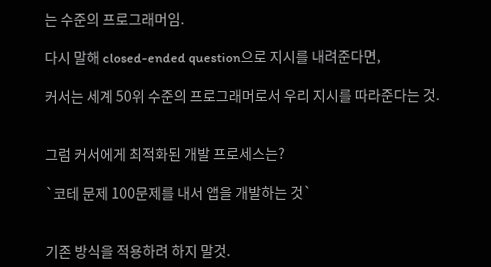는 수준의 프로그래머임.

다시 말해 closed-ended question으로 지시를 내려준다면,

커서는 세계 50위 수준의 프로그래머로서 우리 지시를 따라준다는 것.


그럼 커서에게 최적화된 개발 프로세스는?

`코테 문제 100문제를 내서 앱을 개발하는 것`


기존 방식을 적용하려 하지 말것.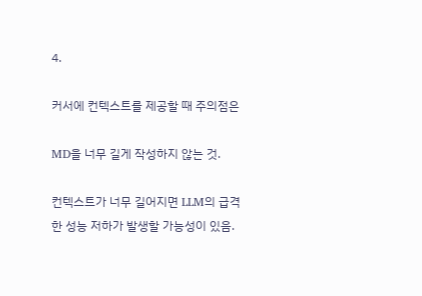4.

커서에 컨텍스트를 제공할 때 주의점은

MD을 너무 길게 작성하지 않는 것.

컨텍스트가 너무 길어지면 LLM의 급격한 성능 저하가 발생할 가능성이 있음.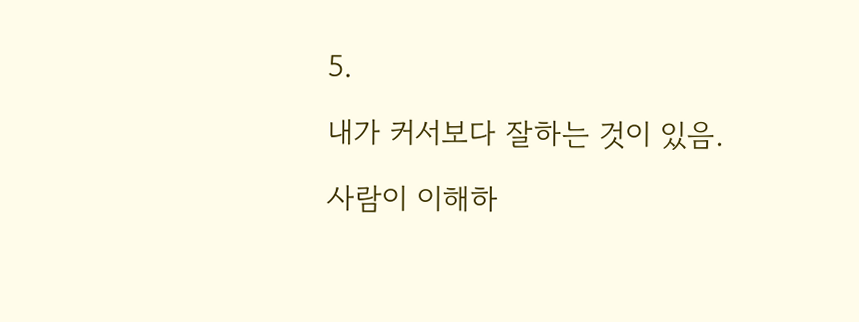5.

내가 커서보다 잘하는 것이 있음.

사람이 이해하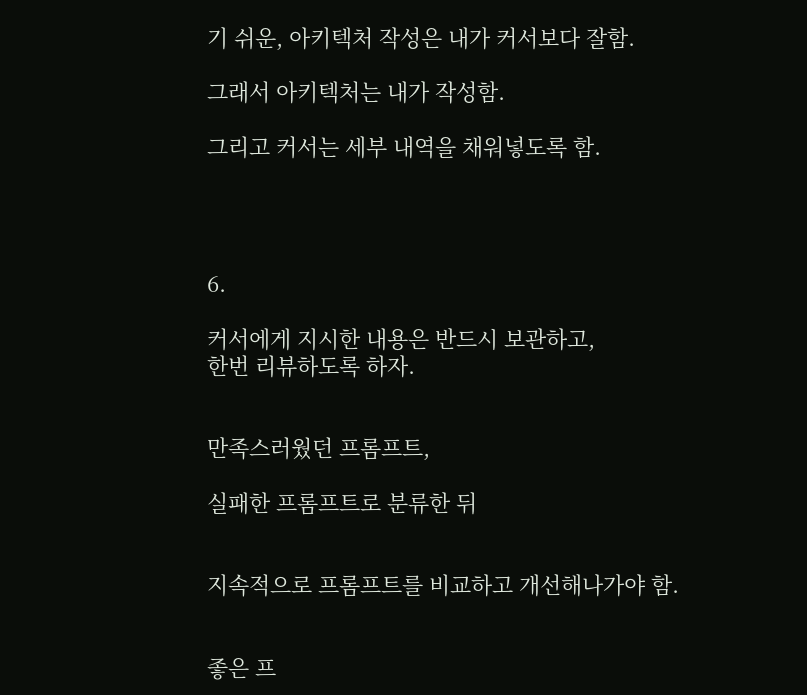기 쉬운, 아키텍처 작성은 내가 커서보다 잘함.

그래서 아키텍처는 내가 작성함.

그리고 커서는 세부 내역을 채워넣도록 함.




6.

커서에게 지시한 내용은 반드시 보관하고,
한번 리뷰하도록 하자.


만족스러웠던 프롬프트,

실패한 프롬프트로 분류한 뒤


지속적으로 프롬프트를 비교하고 개선해나가야 함.


좋은 프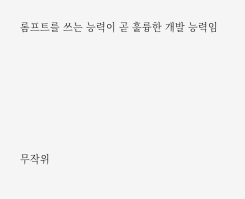롬프트를 쓰는 능력이 곧 훌륭한 개발 능력임





무작위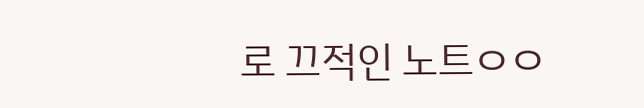로 끄적인 노트ㅇㅇ